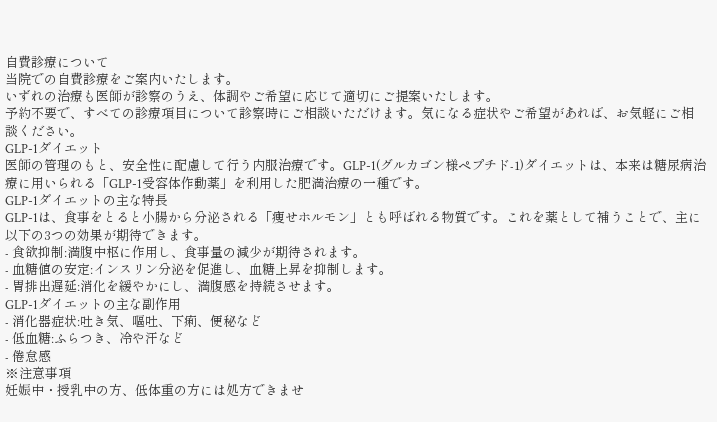自費診療について
当院での自費診療をご案内いたします。
いずれの治療も医師が診察のうえ、体調やご希望に応じて適切にご提案いたします。
予約不要で、すべての診療項目について診察時にご相談いただけます。気になる症状やご希望があれば、お気軽にご相談ください。
GLP-1ダイエット
医師の管理のもと、安全性に配慮して行う内服治療です。GLP-1(グルカゴン様ペプチド-1)ダイエットは、本来は糖尿病治療に用いられる「GLP-1受容体作動薬」を利用した肥満治療の一種です。
GLP-1ダイエットの主な特長
GLP-1は、食事をとると小腸から分泌される「痩せホルモン」とも呼ばれる物質です。これを薬として補うことで、主に以下の3つの効果が期待できます。
- 食欲抑制:満腹中枢に作用し、食事量の減少が期待されます。
- 血糖値の安定:インスリン分泌を促進し、血糖上昇を抑制します。
- 胃排出遅延:消化を緩やかにし、満腹感を持続させます。
GLP-1ダイエットの主な副作用
- 消化器症状:吐き気、嘔吐、下痢、便秘など
- 低血糖:ふらつき、冷や汗など
- 倦怠感
※注意事項
妊娠中・授乳中の方、低体重の方には処方できませ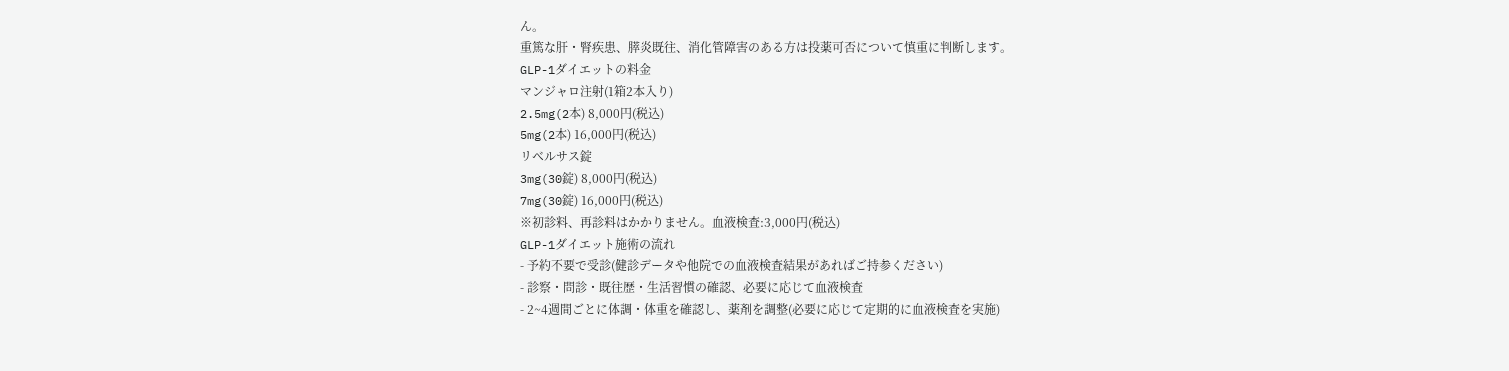ん。
重篤な肝・腎疾患、膵炎既往、消化管障害のある方は投薬可否について慎重に判断します。
GLP-1ダイエットの料金
マンジャロ注射(1箱2本入り)
2.5mg(2本) 8,000円(税込)
5mg(2本) 16,000円(税込)
リベルサス錠
3mg(30錠) 8,000円(税込)
7mg(30錠) 16,000円(税込)
※初診料、再診料はかかりません。血液検査:3,000円(税込)
GLP-1ダイエット施術の流れ
- 予約不要で受診(健診データや他院での血液検査結果があればご持参ください)
- 診察・問診・既往歴・生活習慣の確認、必要に応じて血液検査
- 2~4週間ごとに体調・体重を確認し、薬剤を調整(必要に応じて定期的に血液検査を実施)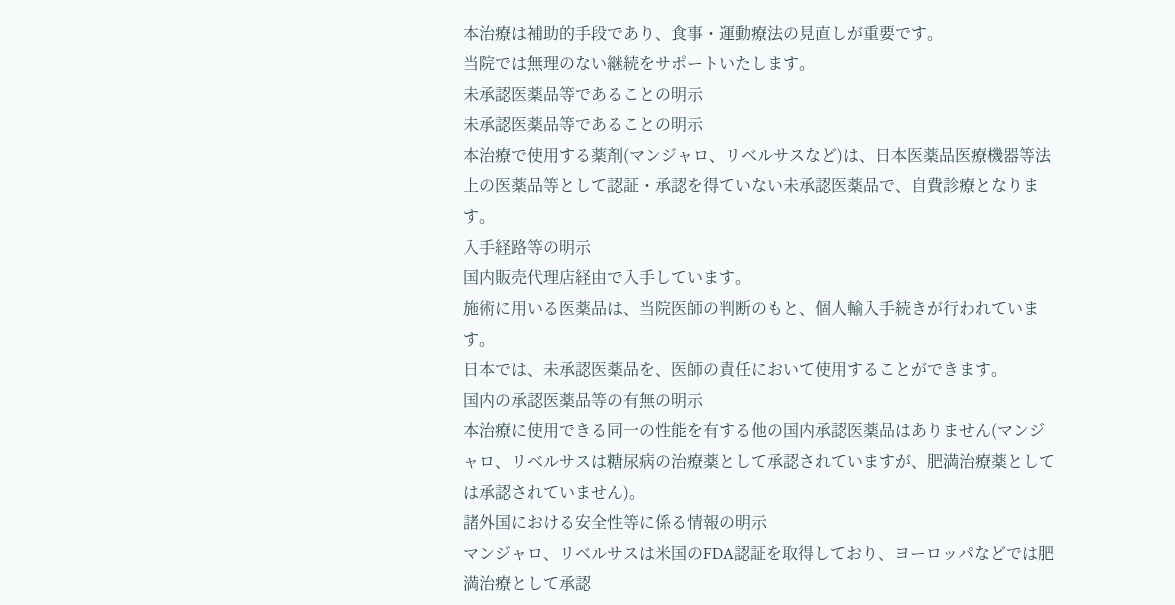本治療は補助的手段であり、食事・運動療法の見直しが重要です。
当院では無理のない継続をサポートいたします。
未承認医薬品等であることの明示
未承認医薬品等であることの明示
本治療で使用する薬剤(マンジャロ、リベルサスなど)は、日本医薬品医療機器等法上の医薬品等として認証・承認を得ていない未承認医薬品で、自費診療となります。
入手経路等の明示
国内販売代理店経由で入手しています。
施術に用いる医薬品は、当院医師の判断のもと、個人輸入手続きが行われています。
日本では、未承認医薬品を、医師の責任において使用することができます。
国内の承認医薬品等の有無の明示
本治療に使用できる同一の性能を有する他の国内承認医薬品はありません(マンジャロ、リベルサスは糖尿病の治療薬として承認されていますが、肥満治療薬としては承認されていません)。
諸外国における安全性等に係る情報の明示
マンジャロ、リベルサスは米国のFDA認証を取得しており、ヨーロッパなどでは肥満治療として承認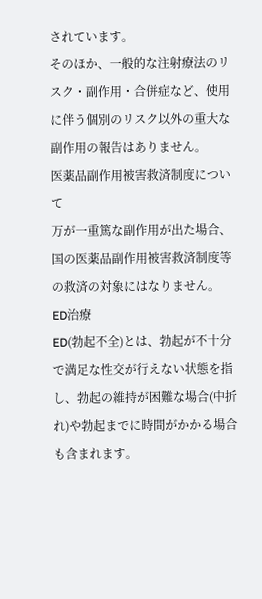されています。
そのほか、一般的な注射療法のリスク・副作用・合併症など、使用に伴う個別のリスク以外の重大な副作用の報告はありません。
医薬品副作用被害救済制度について
万が一重篤な副作用が出た場合、国の医薬品副作用被害救済制度等の救済の対象にはなりません。
ED治療
ED(勃起不全)とは、勃起が不十分で満足な性交が行えない状態を指し、勃起の維持が困難な場合(中折れ)や勃起までに時間がかかる場合も含まれます。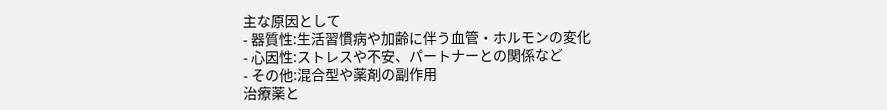主な原因として
- 器質性:生活習慣病や加齢に伴う血管・ホルモンの変化
- 心因性:ストレスや不安、パートナーとの関係など
- その他:混合型や薬剤の副作用
治療薬と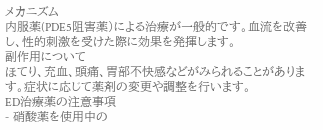メカニズム
内服薬(PDE5阻害薬)による治療が一般的です。血流を改善し、性的刺激を受けた際に効果を発揮します。
副作用について
ほてり、充血、頭痛、胃部不快感などがみられることがあります。症状に応じて薬剤の変更や調整を行います。
ED治療薬の注意事項
- 硝酸薬を使用中の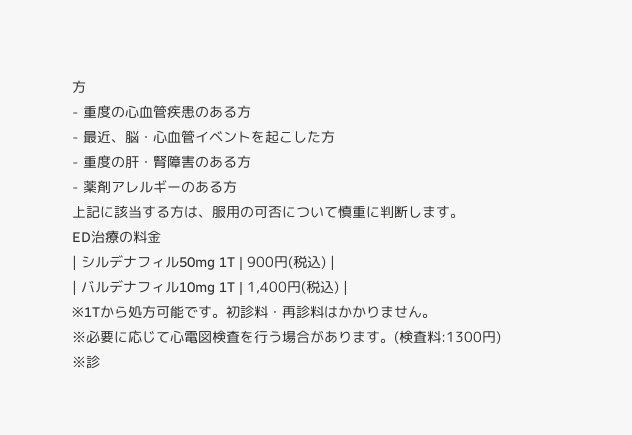方
- 重度の心血管疾患のある方
- 最近、脳・心血管イベントを起こした方
- 重度の肝・腎障害のある方
- 薬剤アレルギーのある方
上記に該当する方は、服用の可否について慎重に判断します。
ED治療の料金
| シルデナフィル50mg 1T | 900円(税込) |
| バルデナフィル10mg 1T | 1,400円(税込) |
※1Tから処方可能です。初診料・再診料はかかりません。
※必要に応じて心電図検査を行う場合があります。(検査料:1300円)
※診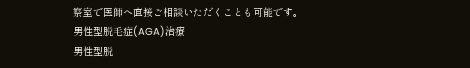察室で医師へ直接ご相談いただくことも可能です。
男性型脱毛症(AGA)治療
男性型脱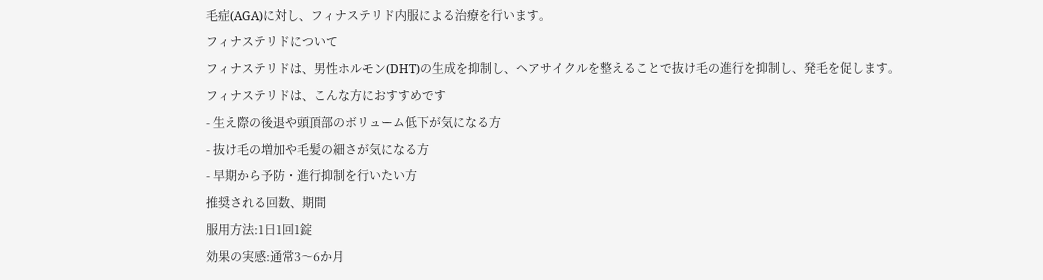毛症(AGA)に対し、フィナステリド内服による治療を行います。
フィナステリドについて
フィナステリドは、男性ホルモン(DHT)の生成を抑制し、ヘアサイクルを整えることで抜け毛の進行を抑制し、発毛を促します。
フィナステリドは、こんな方におすすめです
- 生え際の後退や頭頂部のボリューム低下が気になる方
- 抜け毛の増加や毛髪の細さが気になる方
- 早期から予防・進行抑制を行いたい方
推奨される回数、期間
服用方法:1日1回1錠
効果の実感:通常3〜6か月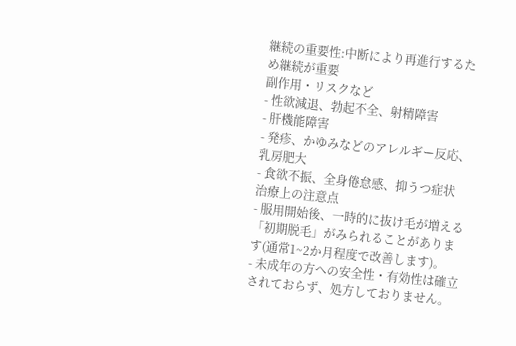継続の重要性:中断により再進行するため継続が重要
副作用・リスクなど
- 性欲減退、勃起不全、射精障害
- 肝機能障害
- 発疹、かゆみなどのアレルギー反応、乳房肥大
- 食欲不振、全身倦怠感、抑うつ症状
治療上の注意点
- 服用開始後、一時的に抜け毛が増える「初期脱毛」がみられることがあります(通常1~2か月程度で改善します)。
- 未成年の方への安全性・有効性は確立されておらず、処方しておりません。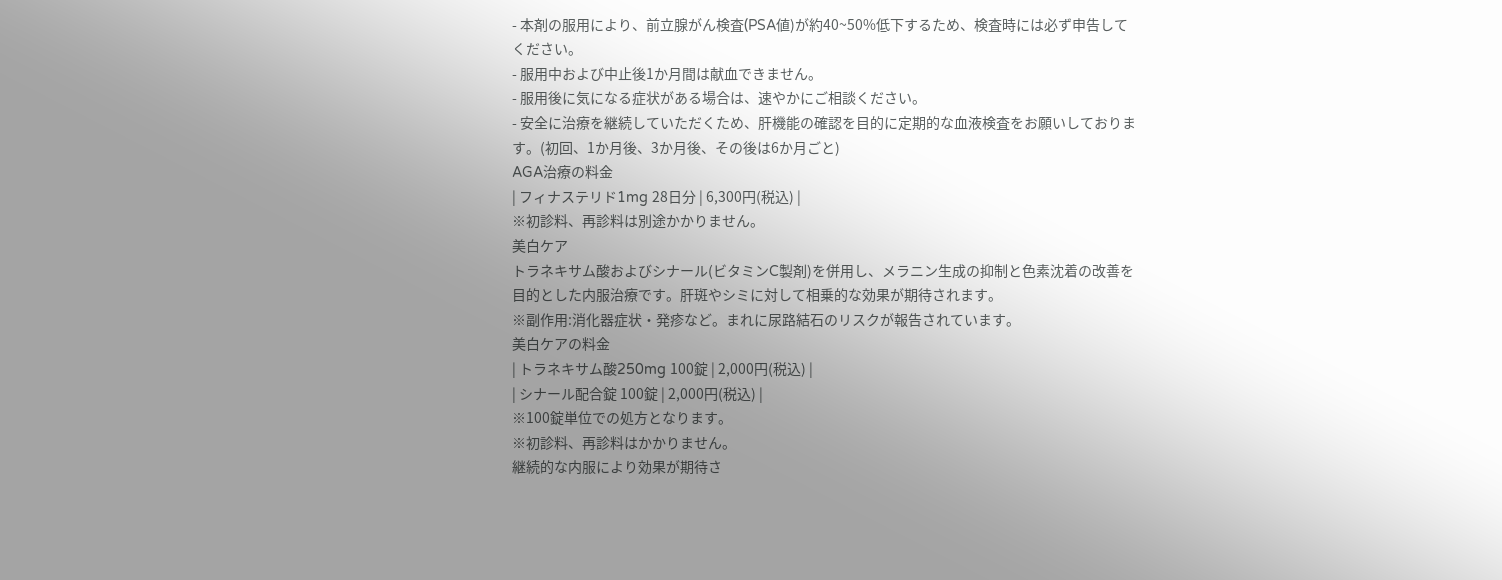- 本剤の服用により、前立腺がん検査(PSA値)が約40~50%低下するため、検査時には必ず申告してください。
- 服用中および中止後1か月間は献血できません。
- 服用後に気になる症状がある場合は、速やかにご相談ください。
- 安全に治療を継続していただくため、肝機能の確認を目的に定期的な血液検査をお願いしております。(初回、1か月後、3か月後、その後は6か月ごと)
AGA治療の料金
| フィナステリド1mg 28日分 | 6,300円(税込) |
※初診料、再診料は別途かかりません。
美白ケア
トラネキサム酸およびシナール(ビタミンC製剤)を併用し、メラニン生成の抑制と色素沈着の改善を目的とした内服治療です。肝斑やシミに対して相乗的な効果が期待されます。
※副作用:消化器症状・発疹など。まれに尿路結石のリスクが報告されています。
美白ケアの料金
| トラネキサム酸250mg 100錠 | 2,000円(税込) |
| シナール配合錠 100錠 | 2,000円(税込) |
※100錠単位での処方となります。
※初診料、再診料はかかりません。
継続的な内服により効果が期待さ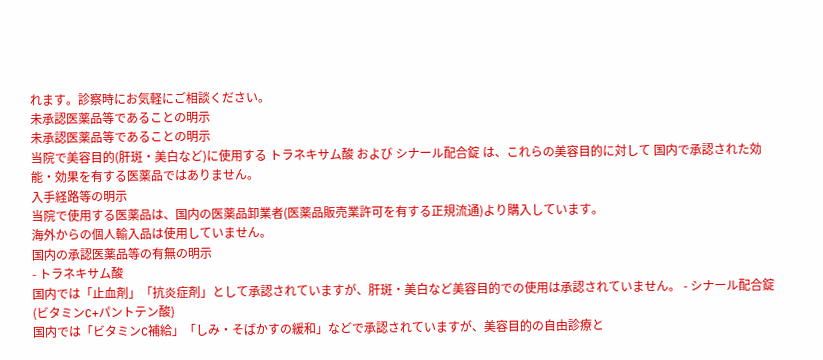れます。診察時にお気軽にご相談ください。
未承認医薬品等であることの明示
未承認医薬品等であることの明示
当院で美容目的(肝斑・美白など)に使用する トラネキサム酸 および シナール配合錠 は、これらの美容目的に対して 国内で承認された効能・効果を有する医薬品ではありません。
入手経路等の明示
当院で使用する医薬品は、国内の医薬品卸業者(医薬品販売業許可を有する正規流通)より購入しています。
海外からの個人輸入品は使用していません。
国内の承認医薬品等の有無の明示
- トラネキサム酸
国内では「止血剤」「抗炎症剤」として承認されていますが、肝斑・美白など美容目的での使用は承認されていません。 - シナール配合錠(ビタミンC+パントテン酸)
国内では「ビタミンC補給」「しみ・そばかすの緩和」などで承認されていますが、美容目的の自由診療と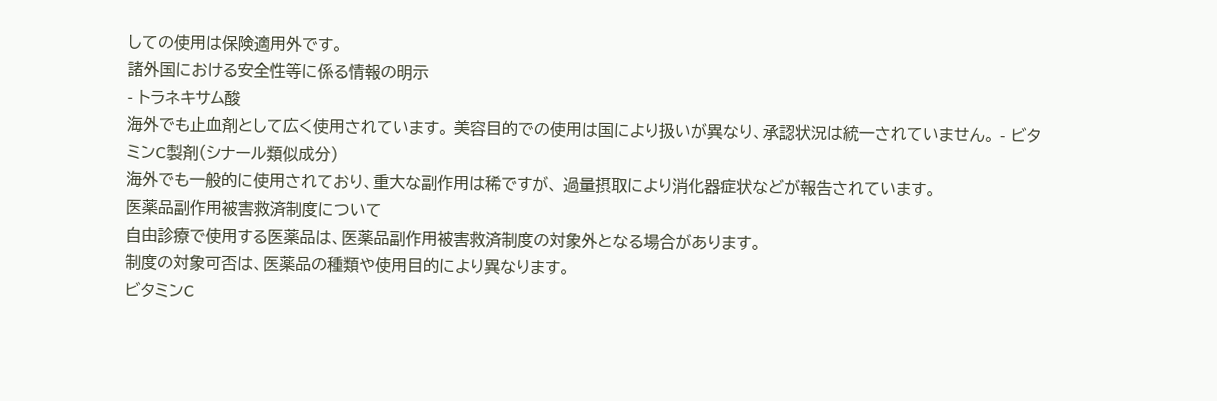しての使用は保険適用外です。
諸外国における安全性等に係る情報の明示
- トラネキサム酸
海外でも止血剤として広く使用されています。 美容目的での使用は国により扱いが異なり、承認状況は統一されていません。 - ビタミンC製剤(シナール類似成分)
海外でも一般的に使用されており、重大な副作用は稀ですが、 過量摂取により消化器症状などが報告されています。
医薬品副作用被害救済制度について
自由診療で使用する医薬品は、医薬品副作用被害救済制度の対象外となる場合があります。
制度の対象可否は、医薬品の種類や使用目的により異なります。
ビタミンC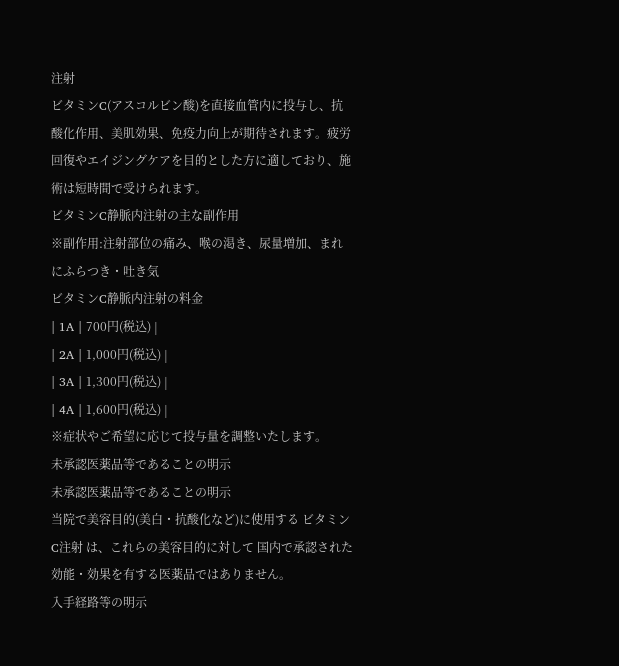注射
ビタミンC(アスコルビン酸)を直接血管内に投与し、抗酸化作用、美肌効果、免疫力向上が期待されます。疲労回復やエイジングケアを目的とした方に適しており、施術は短時間で受けられます。
ビタミンC静脈内注射の主な副作用
※副作用:注射部位の痛み、喉の渇き、尿量増加、まれにふらつき・吐き気
ビタミンC静脈内注射の料金
| 1A | 700円(税込) |
| 2A | 1,000円(税込) |
| 3A | 1,300円(税込) |
| 4A | 1,600円(税込) |
※症状やご希望に応じて投与量を調整いたします。
未承認医薬品等であることの明示
未承認医薬品等であることの明示
当院で美容目的(美白・抗酸化など)に使用する ビタミンC注射 は、これらの美容目的に対して 国内で承認された効能・効果を有する医薬品ではありません。
入手経路等の明示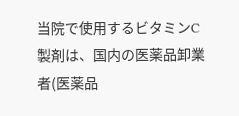当院で使用するビタミンC製剤は、国内の医薬品卸業者(医薬品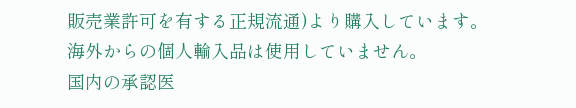販売業許可を有する正規流通)より購入しています。
海外からの個人輸入品は使用していません。
国内の承認医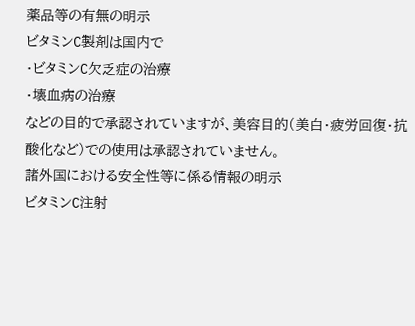薬品等の有無の明示
ビタミンC製剤は国内で
・ビタミンC欠乏症の治療
・壊血病の治療
などの目的で承認されていますが、美容目的(美白・疲労回復・抗酸化など)での使用は承認されていません。
諸外国における安全性等に係る情報の明示
ビタミンC注射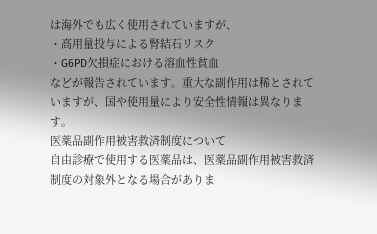は海外でも広く使用されていますが、
・高用量投与による腎結石リスク
・G6PD欠損症における溶血性貧血
などが報告されています。重大な副作用は稀とされていますが、国や使用量により安全性情報は異なります。
医薬品副作用被害救済制度について
自由診療で使用する医薬品は、医薬品副作用被害救済制度の対象外となる場合がありま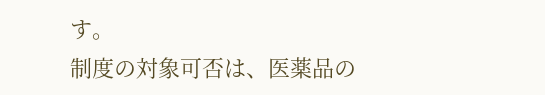す。
制度の対象可否は、医薬品の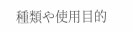種類や使用目的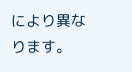により異なります。